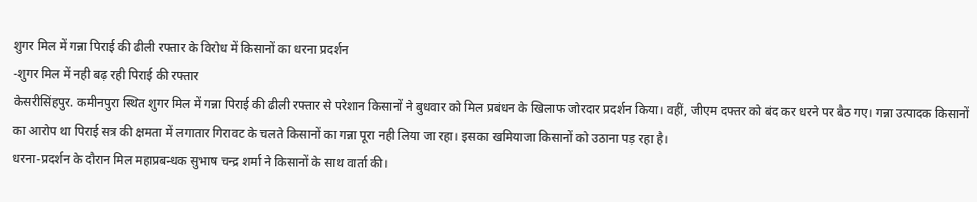शुगर मिल में गन्ना पिराई की ढीली रफ्तार के विरोध में किसानों का धरना प्रदर्शन
-शुगर मिल में नही बढ़ रही पिराई की रफ्तार
केसरीसिंहपुर. कमीनपुरा स्थित शुगर मिल में गन्ना पिराई की ढीली रफ्तार से परेशान किसानों ने बुधवार को मिल प्रबंधन के खिलाफ जोरदार प्रदर्शन किया। वहीं, जीएम दफ्तर को बंद कर धरने पर बैठ गए। गन्ना उत्पादक किसानों का आरोप था पिराई सत्र की क्षमता में लगातार गिरावट के चलते किसानों का गन्ना पूरा नही लिया जा रहा। इसका खमियाजा किसानों को उठाना पड़ रहा है।
धरना-प्रदर्शन के दौरान मिल महाप्रबन्धक सुभाष चन्द्र शर्मा ने किसानों के साथ वार्ता की।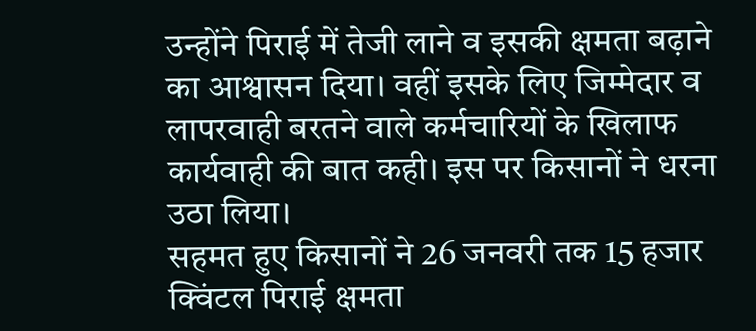उन्होंने पिराई में तेजी लाने व इसकी क्षमता बढ़ाने का आश्वासन दिया। वहीं इसके लिए जिम्मेदार व लापरवाही बरतने वाले कर्मचारियों के खिलाफ कार्यवाही की बात कही। इस पर किसानों ने धरना उठा लिया।
सहमत हुए किसानों ने 26 जनवरी तक 15 हजार क्विंटल पिराई क्षमता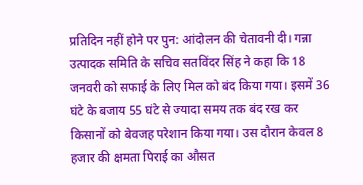प्रतिदिन नहीं होने पर पुन: आंदोलन की चेतावनी दी। गन्ना उत्पादक समिति के सचिव सतविंदर सिंह ने कहा कि 18 जनवरी को सफाई के लिए मिल को बंद किया गया। इसमें 36 घंटे के बजाय 55 घंटे से ज्यादा समय तक बंद रख कर किसानों को बेवजह परेशान किया गया। उस दौरान केवल 8 हजार की क्षमता पिराई का औसत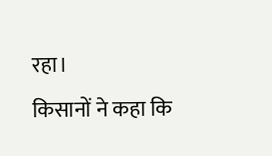रहा।
किसानों ने कहा कि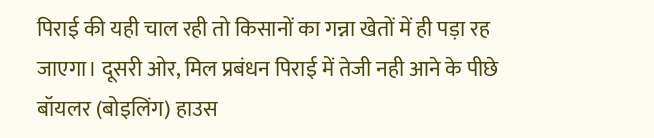पिराई की यही चाल रही तो किसानों का गन्ना खेतों में ही पड़ा रह जाएगा। दूसरी ओर, मिल प्रबंधन पिराई में तेजी नही आने के पीछे बॉयलर (बोइलिंग) हाउस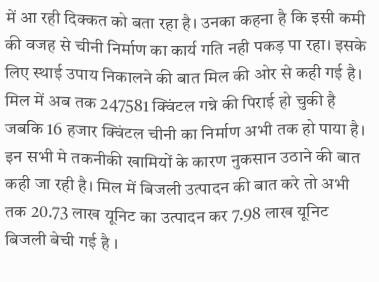में आ रही दिक्कत को बता रहा है। उनका कहना है कि इसी कमी की वजह से चीनी निर्माण का कार्य गति नही पकड़ पा रहा। इसके लिए स्थाई उपाय निकालने की बात मिल की ओर से कही गई है।
मिल में अब तक 247581 क्विंटल गन्ने की पिराई हो चुकी है जबकि 16 हजार क्विंटल चीनी का निर्माण अभी तक हो पाया है। इन सभी मे तकनीकी खामियों के कारण नुकसान उठाने की बात कही जा रही है। मिल में बिजली उत्पादन की बात करे तो अभी तक 20.73 लाख यूनिट का उत्पादन कर 7.98 लाख यूनिट बिजली बेची गई है ।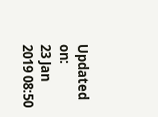Updated on:
23 Jan 2019 08:50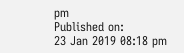pm
Published on:
23 Jan 2019 08:18 pm